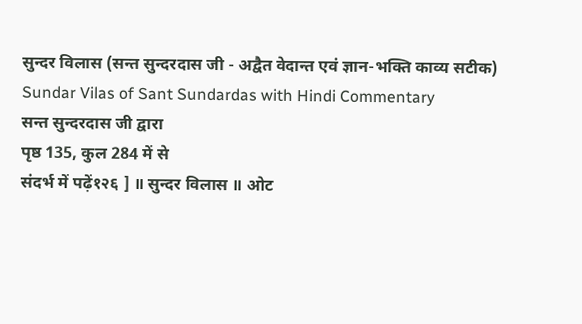सुन्दर विलास (सन्त सुन्दरदास जी - अद्वैत वेदान्त एवं ज्ञान-भक्ति काव्य सटीक)
Sundar Vilas of Sant Sundardas with Hindi Commentary
सन्त सुन्दरदास जी द्वारा
पृष्ठ 135, कुल 284 में से
संदर्भ में पढ़ें१२६ ] ॥ सुन्दर विलास ॥ ओट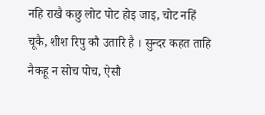नहि राखै कछु लोट पोट होइ जाइ, चोट नहिं चूकै, शीश रिपु कौ उतारि है । सुन्दर कहत ताहि नैकहू न सोच पोच, ऐसौ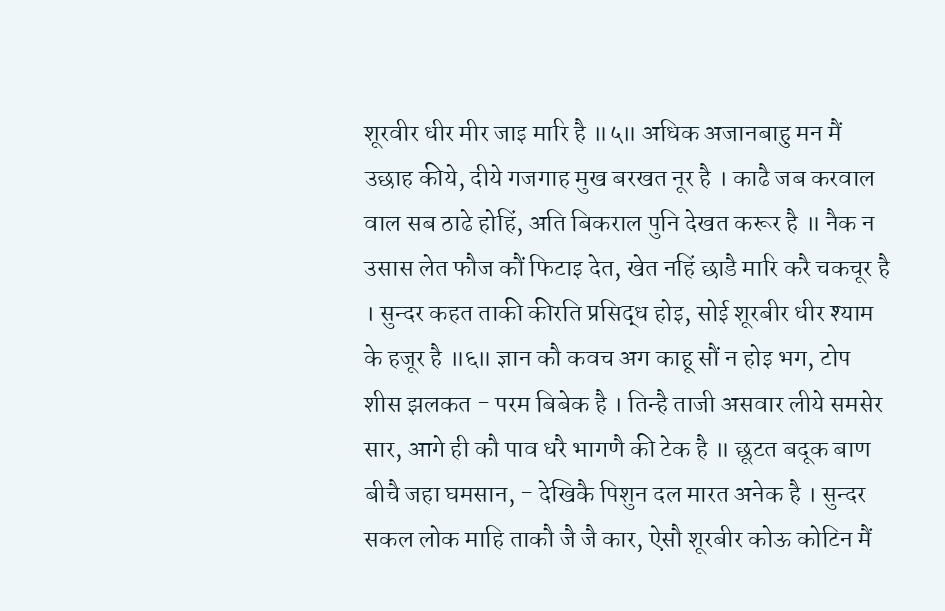शूरवीर धीर मीर जाइ मारि है ॥५॥ अधिक अजानबाहु मन मैं उछाह कीये, दीये गजगाह मुख बरखत नूर है । काढै जब करवाल वाल सब ठाढे होहिं, अति बिकराल पुनि देखत करूर है ॥ नैक न उसास लेत फौज कौं फिटाइ देत, खेत नहिं छाडै मारि करै चकचूर है । सुन्दर कहत ताकी कीरति प्रसिद्ध होइ, सोई शूरबीर धीर श्याम के हजूर है ॥६॥ ज्ञान कौ कवच अग काहू सौं न होइ भग, टोप शीस झलकत - परम बिबेक है । तिन्है ताजी असवार लीये समसेर सार, आगे ही कौ पाव धरै भागणै की टेक है ॥ छूटत बदूक बाण बीचै जहा घमसान, - देखिकै पिशुन दल मारत अनेक है । सुन्दर सकल लोक माहि ताकौ जै जै कार, ऐसौ शूरबीर कोऊ कोटिन मैं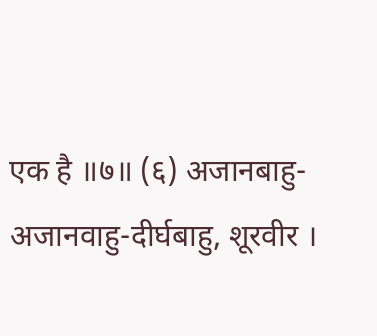एक है ॥७॥ (६) अजानबाहु-अजानवाहु-दीर्घबाहु, शूरवीर ।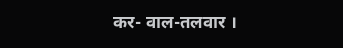कर- वाल-तलवार ।